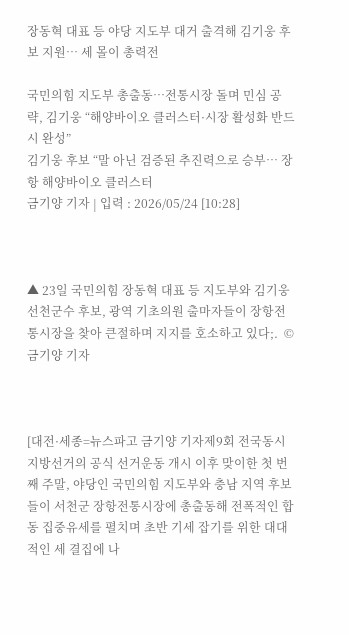장동혁 대표 등 야당 지도부 대거 출격해 김기웅 후보 지원… 세 몰이 총력전

국민의힘 지도부 총출동…전통시장 돌며 민심 공략, 김기웅 “해양바이오 클러스터·시장 활성화 반드시 완성”
김기웅 후보 “말 아닌 검증된 추진력으로 승부… 장항 해양바이오 클러스터
금기양 기자 | 입력 : 2026/05/24 [10:28]



▲ 23일 국민의힘 장동혁 대표 등 지도부와 김기웅 선천군수 후보, 광역 기초의원 출마자들이 장항전통시장을 찾아 큰절하며 지지를 호소하고 있다;.  © 금기양 기자



[대전·세종=뉴스파고 금기양 기자제9회 전국동시지방선거의 공식 선거운동 개시 이후 맞이한 첫 번째 주말, 야당인 국민의힘 지도부와 충남 지역 후보들이 서천군 장항전통시장에 총출동해 전폭적인 합동 집중유세를 펼치며 초반 기세 잡기를 위한 대대적인 세 결집에 나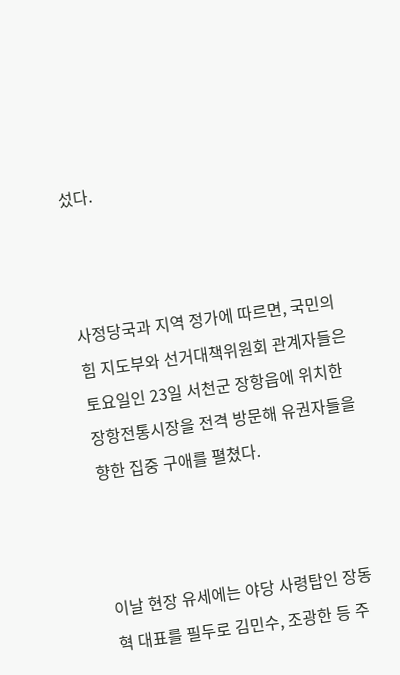섰다.



사정당국과 지역 정가에 따르면, 국민의힘 지도부와 선거대책위원회 관계자들은 토요일인 23일 서천군 장항읍에 위치한 장항전통시장을 전격 방문해 유권자들을 향한 집중 구애를 펼쳤다.



이날 현장 유세에는 야당 사령탑인 장동혁 대표를 필두로 김민수, 조광한 등 주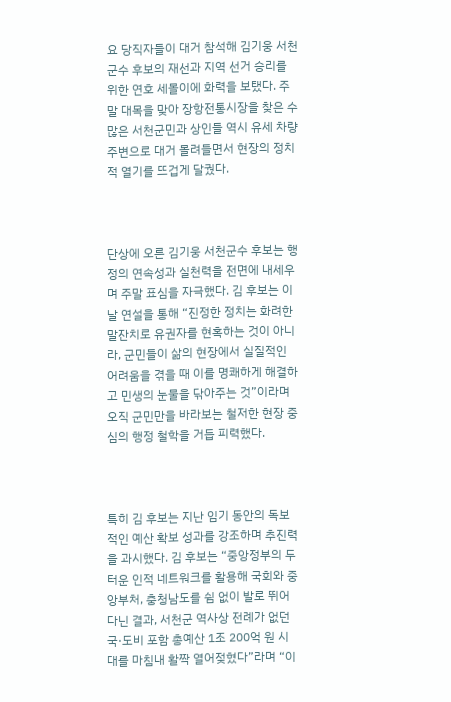요 당직자들이 대거 참석해 김기웅 서천군수 후보의 재선과 지역 선거 승리를 위한 연호 세몰이에 화력을 보탰다. 주말 대목을 맞아 장항전통시장을 찾은 수많은 서천군민과 상인들 역시 유세 차량 주변으로 대거 몰려들면서 현장의 정치적 열기를 뜨겁게 달궜다.



단상에 오른 김기웅 서천군수 후보는 행정의 연속성과 실천력을 전면에 내세우며 주말 표심을 자극했다. 김 후보는 이날 연설을 통해 “진정한 정치는 화려한 말잔치로 유권자를 현혹하는 것이 아니라, 군민들이 삶의 현장에서 실질적인 어려움을 겪을 때 이를 명쾌하게 해결하고 민생의 눈물을 닦아주는 것”이라며 오직 군민만을 바라보는 철저한 현장 중심의 행정 철학을 거듭 피력했다.



특히 김 후보는 지난 임기 동안의 독보적인 예산 확보 성과를 강조하며 추진력을 과시했다. 김 후보는 “중앙정부의 두터운 인적 네트워크를 활용해 국회와 중앙부처, 충청남도를 쉼 없이 발로 뛰어다닌 결과, 서천군 역사상 전례가 없던 국·도비 포함 총예산 1조 200억 원 시대를 마침내 활짝 열어젖혔다”라며 “이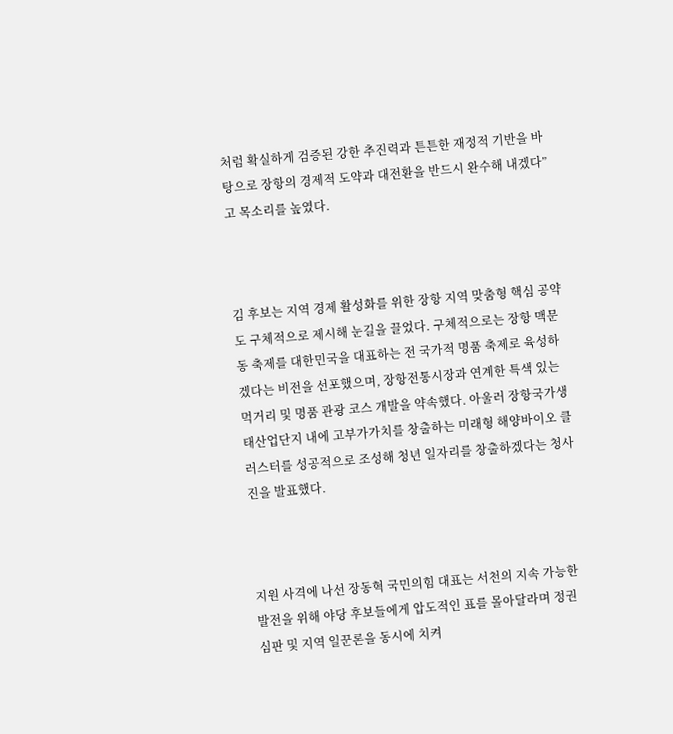처럼 확실하게 검증된 강한 추진력과 튼튼한 재정적 기반을 바탕으로 장항의 경제적 도약과 대전환을 반드시 완수해 내겠다”고 목소리를 높였다.



김 후보는 지역 경제 활성화를 위한 장항 지역 맞춤형 핵심 공약도 구체적으로 제시해 눈길을 끌었다. 구체적으로는 장항 맥문동 축제를 대한민국을 대표하는 전 국가적 명품 축제로 육성하겠다는 비전을 선포했으며, 장항전통시장과 연계한 특색 있는 먹거리 및 명품 관광 코스 개발을 약속했다. 아울러 장항국가생태산업단지 내에 고부가가치를 창출하는 미래형 해양바이오 클러스터를 성공적으로 조성해 청년 일자리를 창출하겠다는 청사진을 발표했다.



지원 사격에 나선 장동혁 국민의힘 대표는 서천의 지속 가능한 발전을 위해 야당 후보들에게 압도적인 표를 몰아달라며 정권 심판 및 지역 일꾼론을 동시에 치켜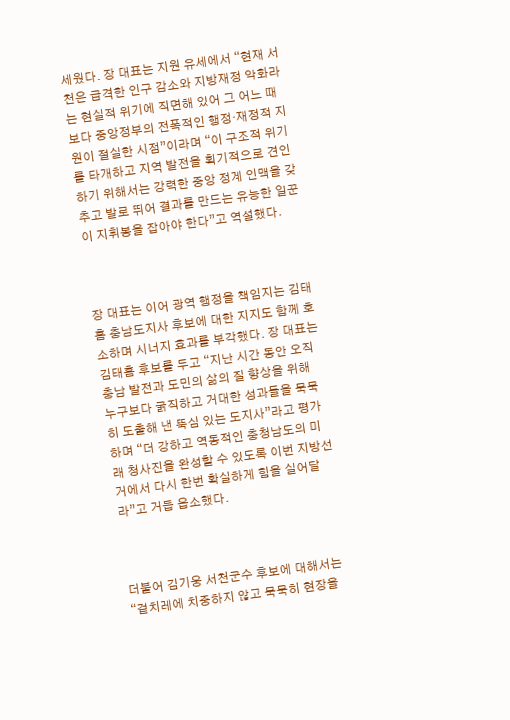세웠다. 장 대표는 지원 유세에서 “현재 서천은 급격한 인구 감소와 지방재정 악화라는 현실적 위기에 직면해 있어 그 어느 때보다 중앙정부의 전폭적인 행정·재정적 지원이 절실한 시점”이라며 “이 구조적 위기를 타개하고 지역 발전을 획기적으로 견인하기 위해서는 강력한 중앙 정계 인맥을 갖추고 발로 뛰어 결과를 만드는 유능한 일꾼이 지휘봉을 잡아야 한다”고 역설했다.



장 대표는 이어 광역 행정을 책임지는 김태흠 충남도지사 후보에 대한 지지도 함께 호소하며 시너지 효과를 부각했다. 장 대표는 김태흠 후보를 두고 “지난 시간 동안 오직 충남 발전과 도민의 삶의 질 향상을 위해 누구보다 굵직하고 거대한 성과들을 묵묵히 도출해 낸 뚝심 있는 도지사”라고 평가하며 “더 강하고 역동적인 충청남도의 미래 청사진을 완성할 수 있도록 이번 지방선거에서 다시 한번 확실하게 힘을 실어달라”고 거듭 읍소했다.



더불어 김기웅 서천군수 후보에 대해서는 “겉치레에 치중하지 않고 묵묵히 현장을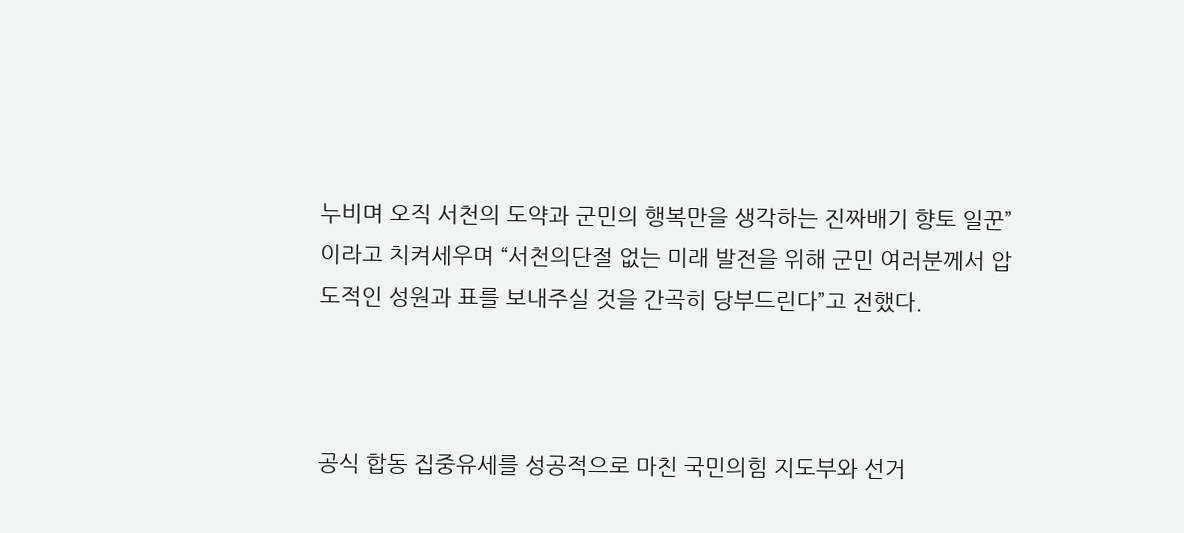누비며 오직 서천의 도약과 군민의 행복만을 생각하는 진짜배기 향토 일꾼”이라고 치켜세우며 “서천의단절 없는 미래 발전을 위해 군민 여러분께서 압도적인 성원과 표를 보내주실 것을 간곡히 당부드린다”고 전했다.



공식 합동 집중유세를 성공적으로 마친 국민의힘 지도부와 선거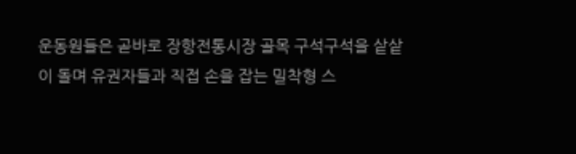운동원들은 곧바로 장항전통시장 골목 구석구석을 샅샅이 돌며 유권자들과 직접 손을 잡는 밀착형 스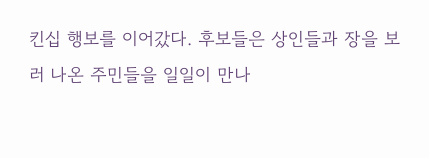킨십 행보를 이어갔다. 후보들은 상인들과 장을 보러 나온 주민들을 일일이 만나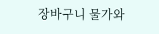장바구니 물가와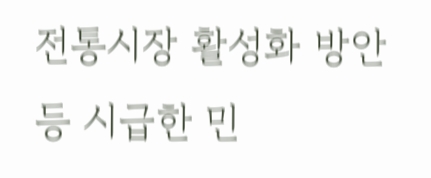전통시장 활성화 방안 등 시급한 민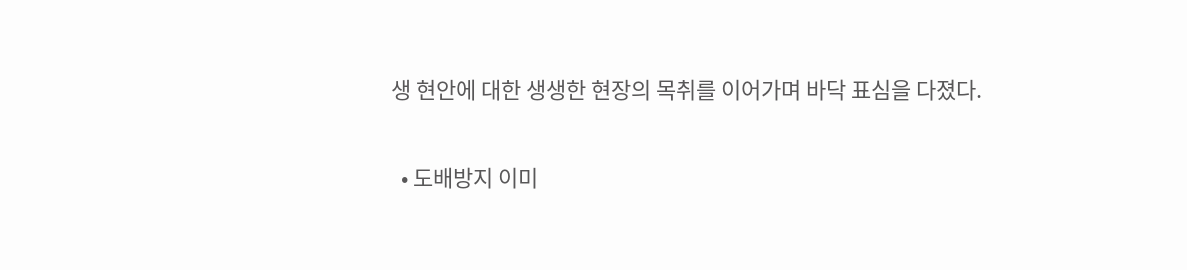생 현안에 대한 생생한 현장의 목취를 이어가며 바닥 표심을 다졌다.

  • 도배방지 이미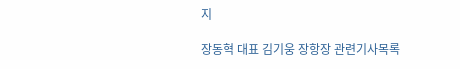지

장동혁 대표 김기웅 장항장 관련기사목록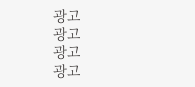광고
광고
광고
광고